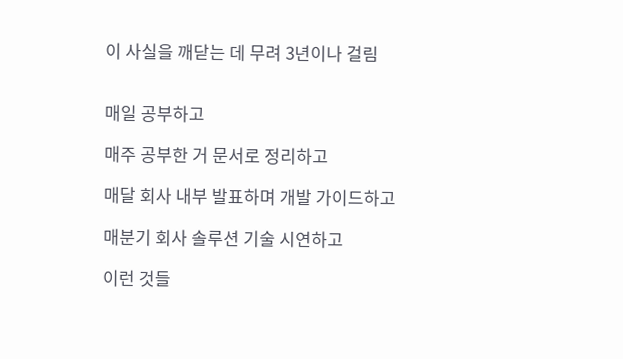이 사실을 깨닫는 데 무려 3년이나 걸림


매일 공부하고

매주 공부한 거 문서로 정리하고

매달 회사 내부 발표하며 개발 가이드하고

매분기 회사 솔루션 기술 시연하고

이런 것들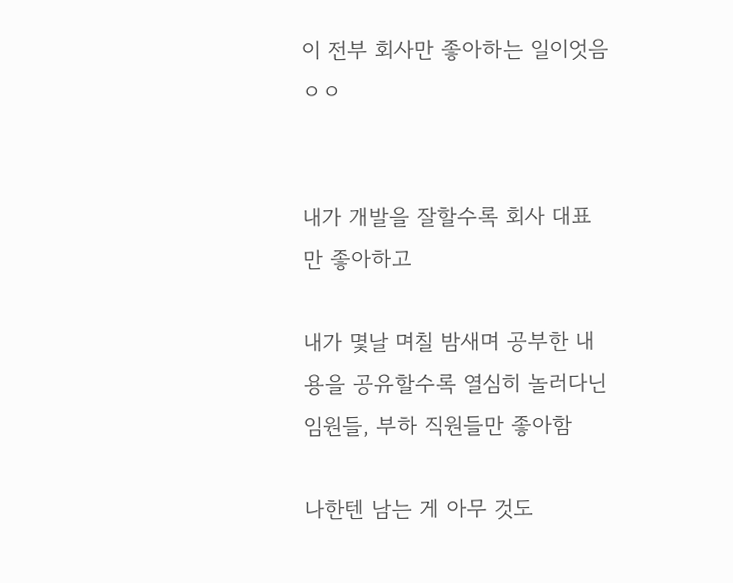이 전부 회사만 좋아하는 일이엇음 ㅇㅇ


내가 개발을 잘할수록 회사 대표만 좋아하고

내가 몇날 며칠 밤새며 공부한 내용을 공유할수록 열심히 놀러다닌 임원들, 부하 직원들만 좋아함

나한텐 남는 게 아무 것도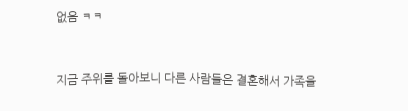없음 ㅋㅋ


지금 주위를 돌아보니 다른 사람들은 결혼해서 가족을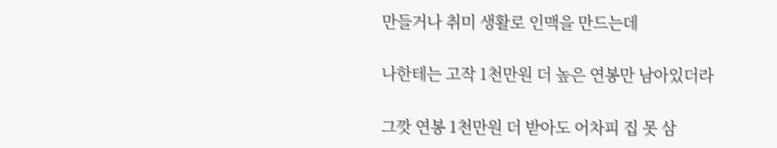만들거나 취미 생활로 인맥을 만드는데

나한테는 고작 1천만원 더 높은 연봉만 남아있더라

그깟 연봉 1천만원 더 받아도 어차피 집 못 삼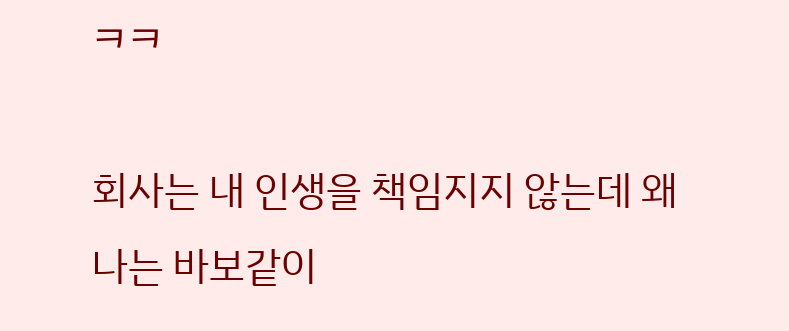ㅋㅋ

회사는 내 인생을 책임지지 않는데 왜 나는 바보같이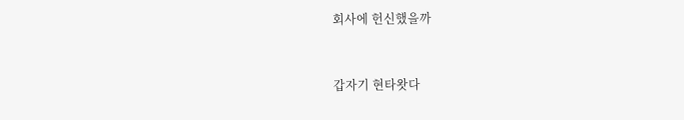회사에 헌신했을까


갑자기 현타왓다